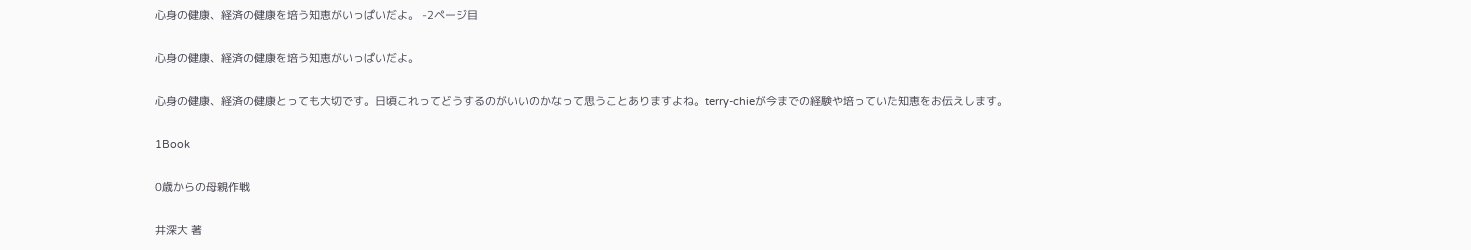心身の健康、経済の健康を培う知恵がいっぱいだよ。 -2ページ目

心身の健康、経済の健康を培う知恵がいっぱいだよ。

心身の健康、経済の健康とっても大切です。日頃これってどうするのがいいのかなって思うことありますよね。terry-chieが今までの経験や培っていた知恵をお伝えします。

1Book

0歳からの母親作戦

井深大 著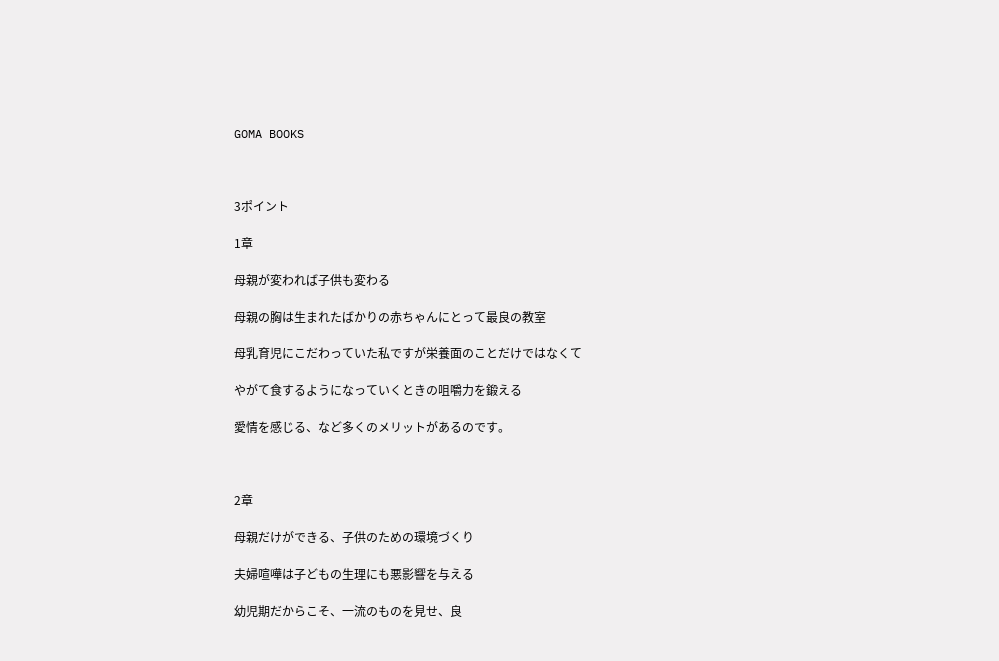GOMA BOOKS



3ポイント

1章

母親が変われば子供も変わる

母親の胸は生まれたばかりの赤ちゃんにとって最良の教室

母乳育児にこだわっていた私ですが栄養面のことだけではなくて

やがて食するようになっていくときの咀嚼力を鍛える

愛情を感じる、など多くのメリットがあるのです。



2章

母親だけができる、子供のための環境づくり

夫婦喧嘩は子どもの生理にも悪影響を与える

幼児期だからこそ、一流のものを見せ、良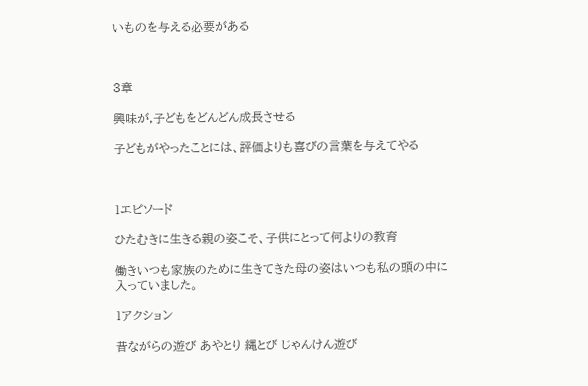いものを与える必要がある



3章

興味が,子どもをどんどん成長させる

子どもがやったことには、評価よりも喜びの言葉を与えてやる



1エピソード

ひたむきに生きる親の姿こそ、子供にとって何よりの教育

働きいつも家族のために生きてきた母の姿はいつも私の頭の中に入っていました。

1アクション

昔ながらの遊び あやとり 縄とび じゃんけん遊び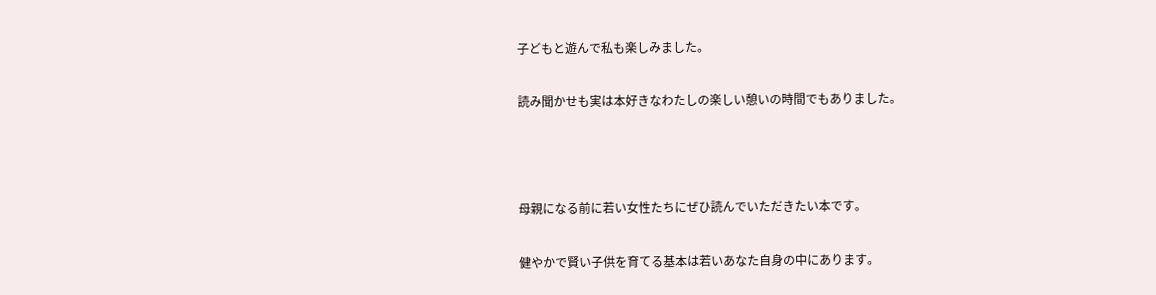子どもと遊んで私も楽しみました。

読み聞かせも実は本好きなわたしの楽しい憩いの時間でもありました。



母親になる前に若い女性たちにぜひ読んでいただきたい本です。

健やかで賢い子供を育てる基本は若いあなた自身の中にあります。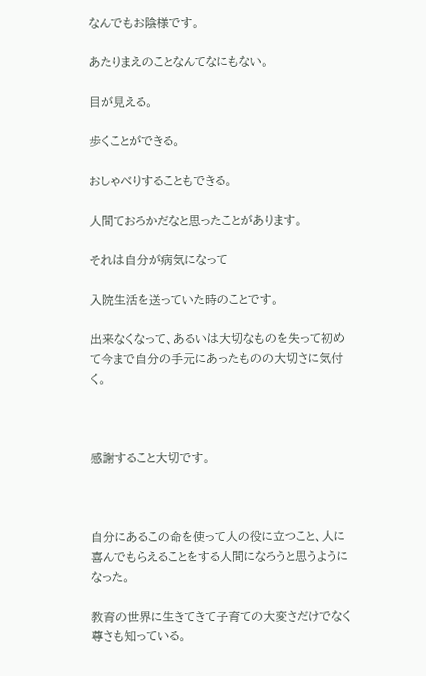なんでもお陰様です。

あたりまえのことなんてなにもない。

目が見える。

歩くことができる。

おしゃべりすることもできる。

人間ておろかだなと思ったことがあります。

それは自分が病気になって

入院生活を送っていた時のことです。

出来なくなって、あるいは大切なものを失って初めて今まで自分の手元にあったものの大切さに気付く。



感謝すること大切です。



自分にあるこの命を使って人の役に立つこと、人に喜んでもらえることをする人間になろうと思うようになった。

教育の世界に生きてきて子育ての大変さだけでなく尊さも知っている。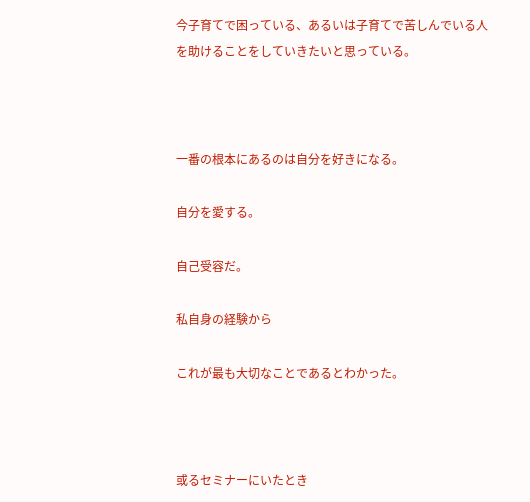今子育てで困っている、あるいは子育てで苦しんでいる人を助けることをしていきたいと思っている。



一番の根本にあるのは自分を好きになる。

自分を愛する。

自己受容だ。

私自身の経験から

これが最も大切なことであるとわかった。



或るセミナーにいたとき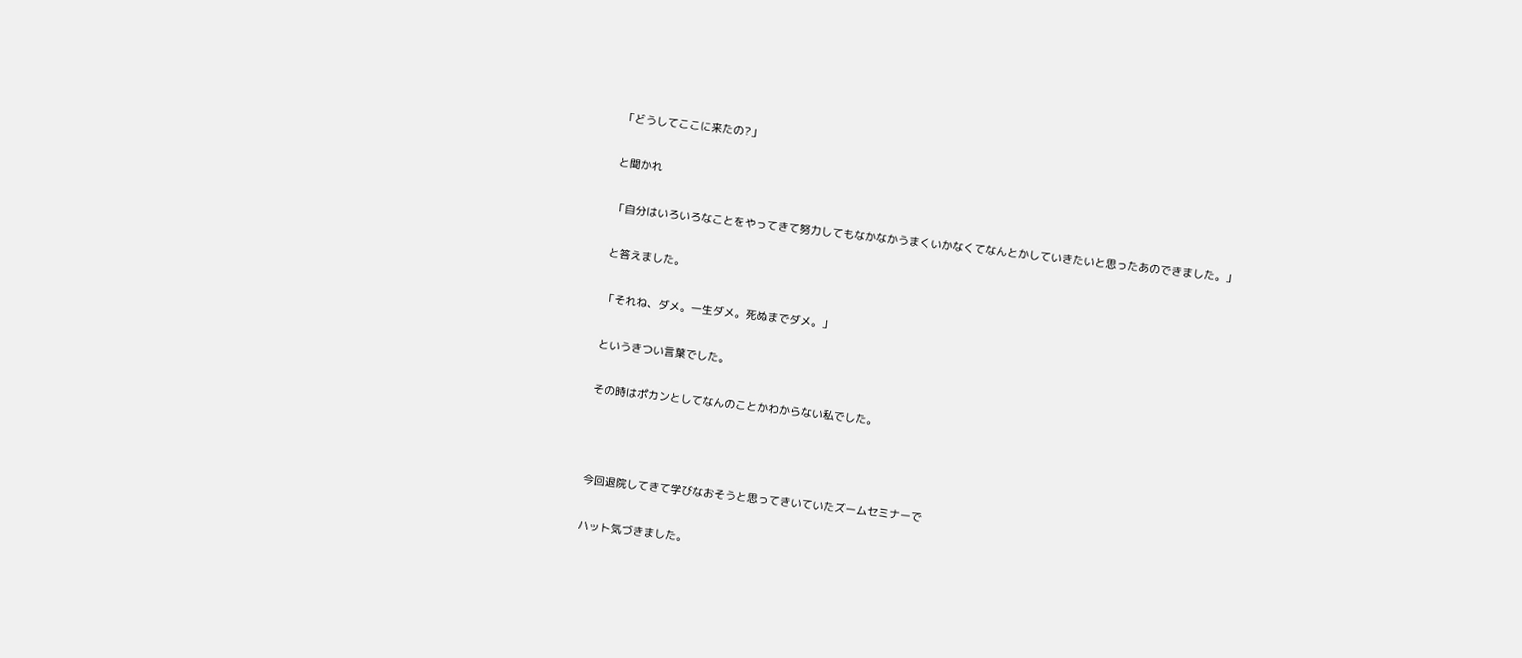「どうしてここに来たの?」

と聞かれ

「自分はいろいろなことをやってきて努力してもなかなかうまくいかなくてなんとかしていきたいと思ったあのできました。」

と答えました。

「それね、ダメ。一生ダメ。死ぬまでダメ。」

というきつい言葉でした。

その時はポカンとしてなんのことかわからない私でした。



今回退院してきて学びなおそうと思ってきいていたズームセミナーで

ハット気づきました。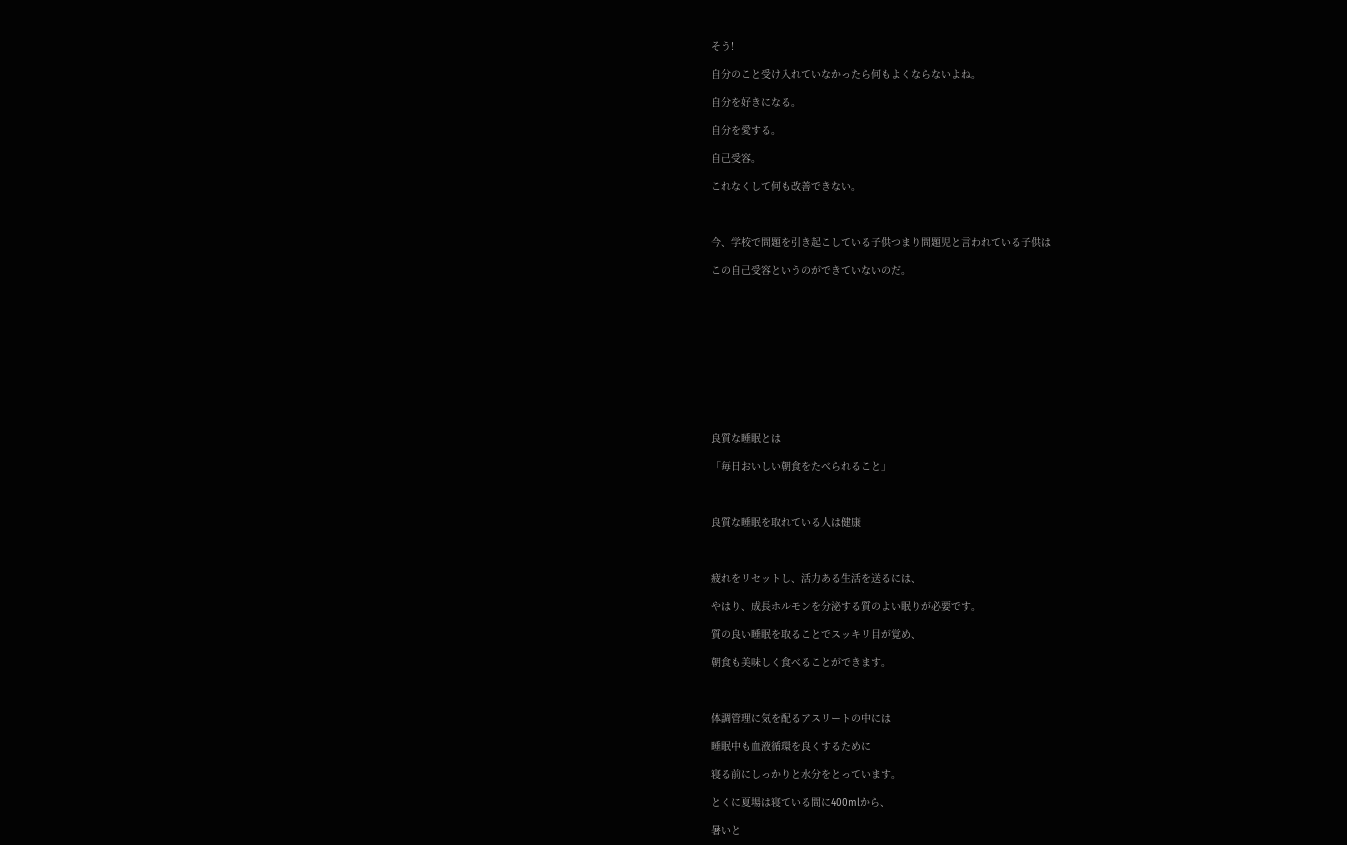そう!

自分のこと受け入れていなかったら何もよくならないよね。

自分を好きになる。

自分を愛する。

自己受容。

これなくして何も改善できない。



今、学校で問題を引き起こしている子供つまり問題児と言われている子供は

この自己受容というのができていないのだ。











良質な睡眠とは

「毎日おいしい朝食をたべられること」



良質な睡眠を取れている人は健康



疲れをリセットし、活力ある生活を送るには、

やはり、成長ホルモンを分泌する質のよい眠りが必要です。

質の良い睡眠を取ることでスッキリ目が覚め、

朝食も美味しく食べることができます。



体調管理に気を配るアスリートの中には

睡眠中も血液循環を良くするために

寝る前にしっかりと水分をとっています。

とくに夏場は寝ている間に400mlから、

暑いと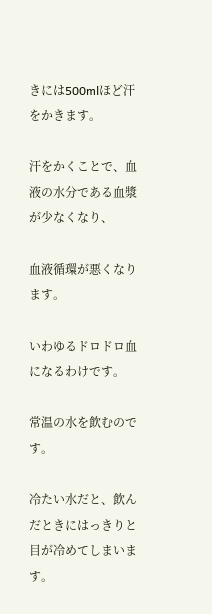きには500mlほど汗をかきます。

汗をかくことで、血液の水分である血漿が少なくなり、

血液循環が悪くなります。

いわゆるドロドロ血になるわけです。

常温の水を飲むのです。

冷たい水だと、飲んだときにはっきりと目が冷めてしまいます。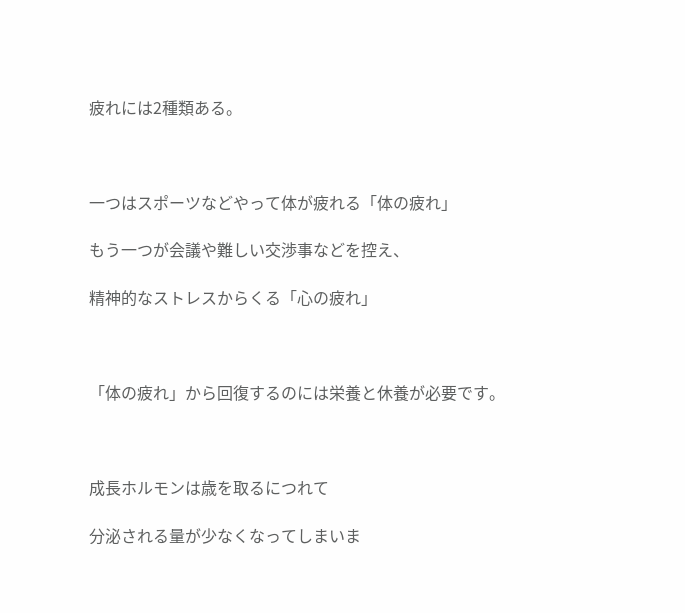疲れには2種類ある。



一つはスポーツなどやって体が疲れる「体の疲れ」

もう一つが会議や難しい交渉事などを控え、

精神的なストレスからくる「心の疲れ」



「体の疲れ」から回復するのには栄養と休養が必要です。



成長ホルモンは歳を取るにつれて

分泌される量が少なくなってしまいま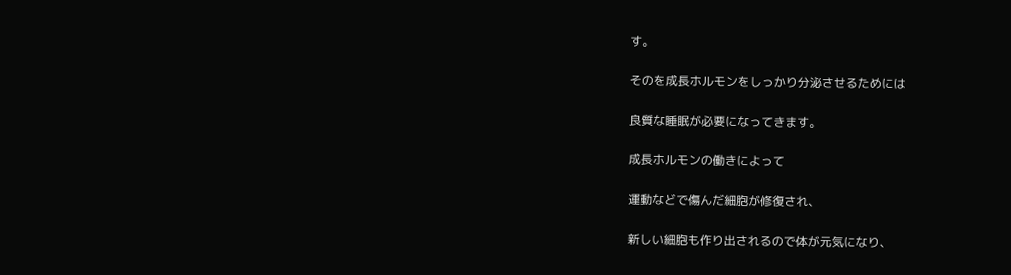す。

そのを成長ホルモンをしっかり分泌させるためには

良質な睡眠が必要になってきます。

成長ホルモンの働きによって

運動などで傷んだ細胞が修復され、

新しい細胞も作り出されるので体が元気になり、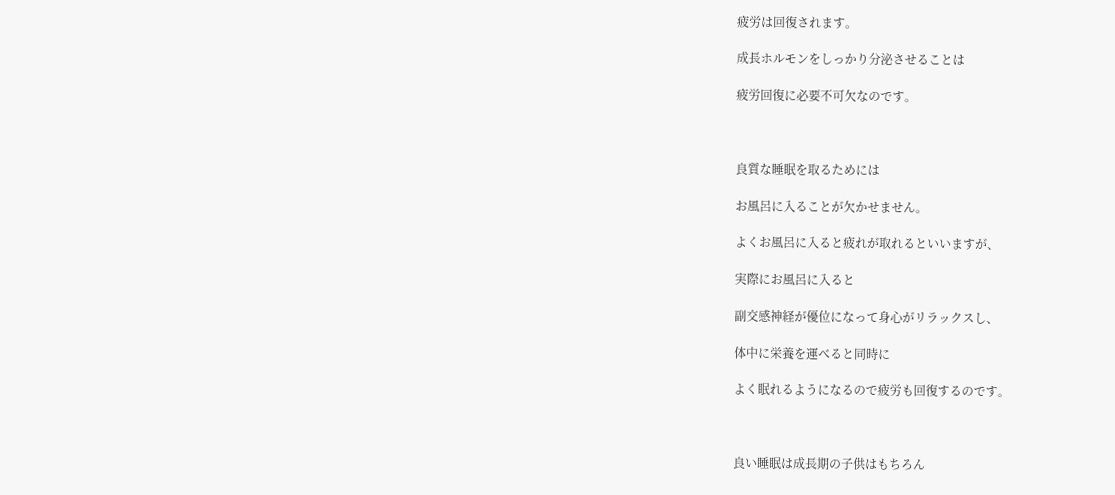疲労は回復されます。

成長ホルモンをしっかり分泌させることは

疲労回復に必要不可欠なのです。



良質な睡眠を取るためには

お風呂に入ることが欠かせません。

よくお風呂に入ると疲れが取れるといいますが、

実際にお風呂に入ると

副交感神経が優位になって身心がリラックスし、

体中に栄養を運べると同時に

よく眠れるようになるので疲労も回復するのです。



良い睡眠は成長期の子供はもちろん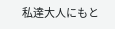私達大人にもと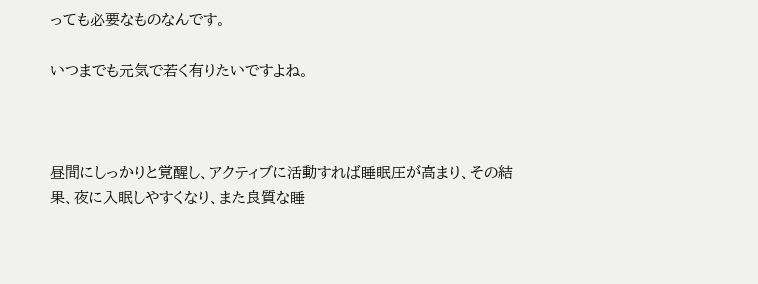っても必要なものなんです。

いつまでも元気で若く有りたいですよね。



昼間にしっかりと覚醒し、アクティブに活動すれば睡眠圧が高まり、その結果、夜に入眠しやすくなり、また良質な睡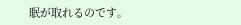眠が取れるのです。